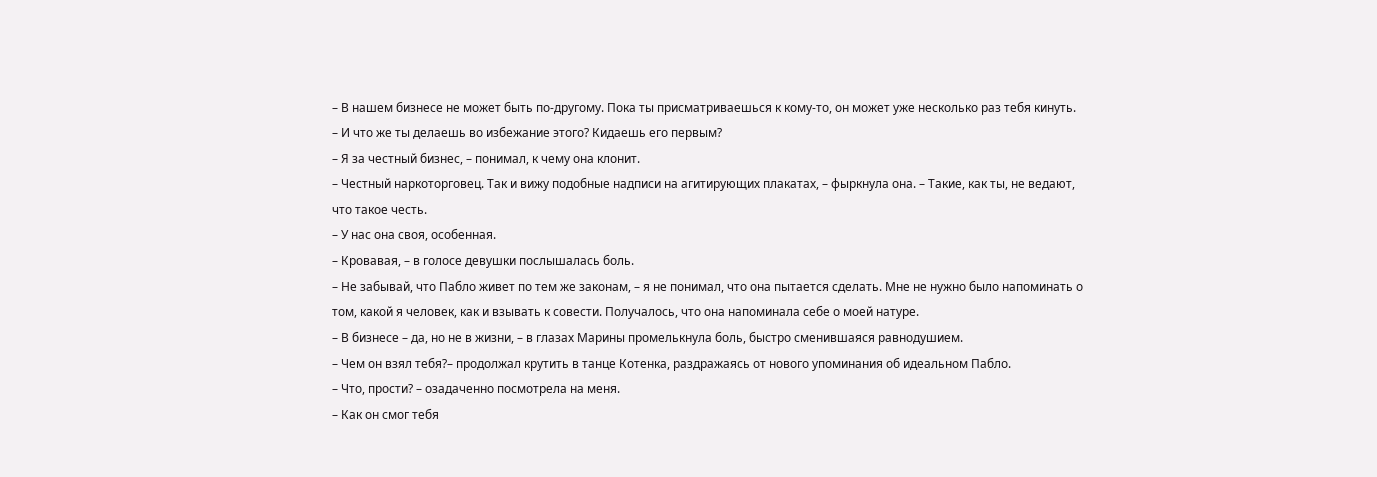– В нашем бизнесе не может быть по-другому. Пока ты присматриваешься к кому-то, он может уже несколько раз тебя кинуть.
– И что же ты делаешь во избежание этого? Кидаешь его первым?
– Я за честный бизнес, – понимал, к чему она клонит.
– Честный наркоторговец. Так и вижу подобные надписи на агитирующих плакатах, – фыркнула она. – Такие, как ты, не ведают, что такое честь.
– У нас она своя, особенная.
– Кровавая, – в голосе девушки послышалась боль.
– Не забывай, что Пабло живет по тем же законам, – я не понимал, что она пытается сделать. Мне не нужно было напоминать о том, какой я человек, как и взывать к совести. Получалось, что она напоминала себе о моей натуре.
– В бизнесе – да, но не в жизни, – в глазах Марины промелькнула боль, быстро сменившаяся равнодушием.
– Чем он взял тебя?– продолжал крутить в танце Котенка, раздражаясь от нового упоминания об идеальном Пабло.
– Что, прости? – озадаченно посмотрела на меня.
– Как он смог тебя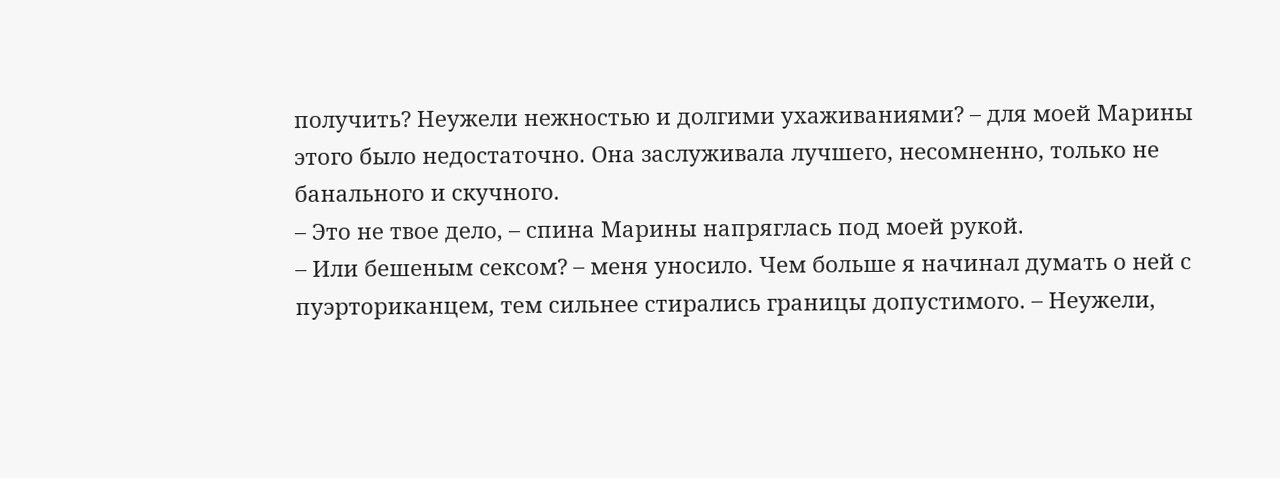получить? Неужели нежностью и долгими ухаживаниями? – для моей Марины этого было недостаточно. Она заслуживала лучшего, несомненно, только не банального и скучного.
– Это не твое дело, – спина Марины напряглась под моей рукой.
– Или бешеным сексом? – меня уносило. Чем больше я начинал думать о ней с пуэрториканцем, тем сильнее стирались границы допустимого. – Неужели,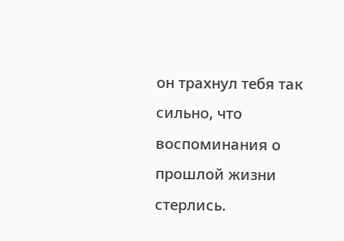он трахнул тебя так сильно, что воспоминания о прошлой жизни стерлись.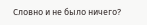Словно и не было ничего?